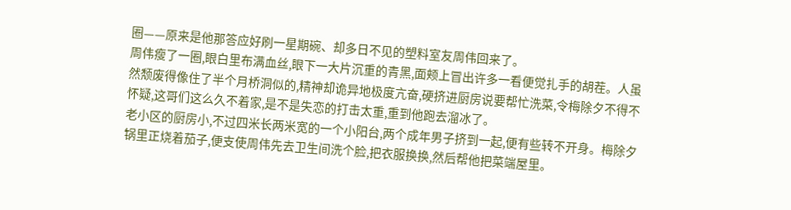圈——原来是他那答应好刷一星期碗、却多日不见的塑料室友周伟回来了。
周伟瘦了一圈,眼白里布满血丝,眼下一大片沉重的青黑,面颊上冒出许多一看便觉扎手的胡茬。人虽然颓废得像住了半个月桥洞似的,精神却诡异地极度亢奋,硬挤进厨房说要帮忙洗菜,令梅除夕不得不怀疑,这哥们这么久不着家,是不是失恋的打击太重,重到他跑去溜冰了。
老小区的厨房小,不过四米长两米宽的一个小阳台,两个成年男子挤到一起,便有些转不开身。梅除夕锅里正烧着茄子,便支使周伟先去卫生间洗个脸,把衣服换换,然后帮他把菜端屋里。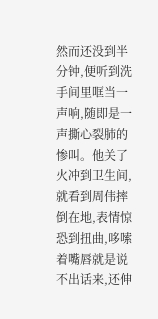然而还没到半分钟,便听到洗手间里哐当一声响,随即是一声撕心裂肺的惨叫。他关了火冲到卫生间,就看到周伟摔倒在地,表情惊恐到扭曲,哆嗦着嘴唇就是说不出话来,还伸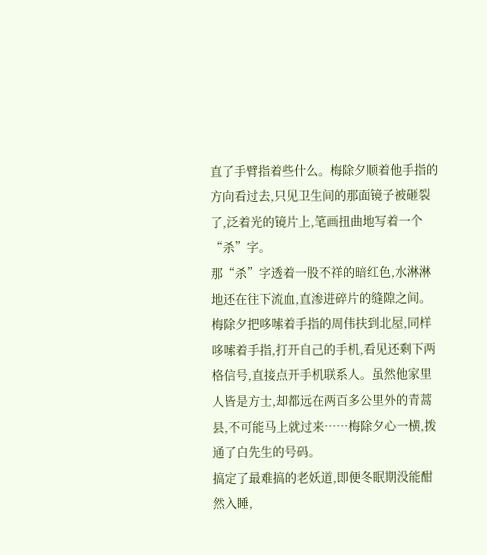直了手臂指着些什么。梅除夕顺着他手指的方向看过去,只见卫生间的那面镜子被砸裂了,泛着光的镜片上,笔画扭曲地写着一个“杀”字。
那“杀”字透着一股不祥的暗红色,水淋淋地还在往下流血,直渗进碎片的缝隙之间。
梅除夕把哆嗦着手指的周伟扶到北屋,同样哆嗦着手指,打开自己的手机,看见还剩下两格信号,直接点开手机联系人。虽然他家里人皆是方士,却都远在两百多公里外的青蒿县,不可能马上就过来……梅除夕心一横,拨通了白先生的号码。
搞定了最难搞的老妖道,即便冬眠期没能酣然入睡,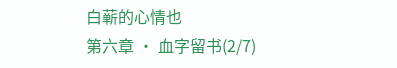白蕲的心情也
第六章 · 血字留书(2/7)